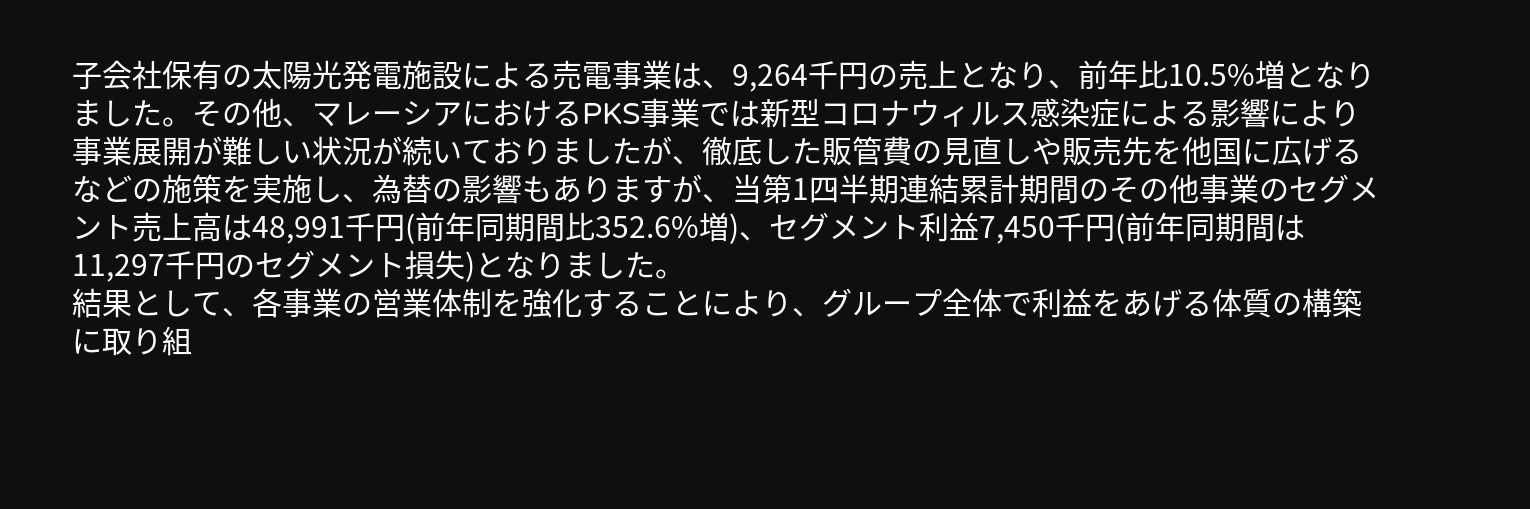子会社保有の太陽光発電施設による売電事業は、9,264千円の売上となり、前年比10.5%増となりました。その他、マレーシアにおけるPKS事業では新型コロナウィルス感染症による影響により事業展開が難しい状況が続いておりましたが、徹底した販管費の見直しや販売先を他国に広げるなどの施策を実施し、為替の影響もありますが、当第1四半期連結累計期間のその他事業のセグメント売上高は48,991千円(前年同期間比352.6%増)、セグメント利益7,450千円(前年同期間は11,297千円のセグメント損失)となりました。
結果として、各事業の営業体制を強化することにより、グループ全体で利益をあげる体質の構築に取り組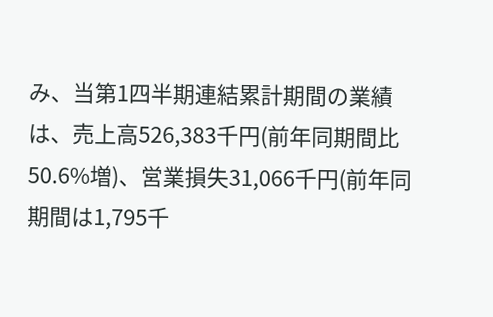み、当第1四半期連結累計期間の業績は、売上高526,383千円(前年同期間比50.6%増)、営業損失31,066千円(前年同期間は1,795千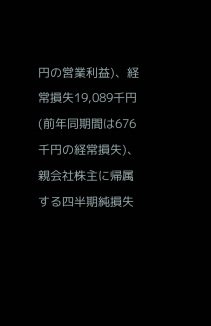円の営業利益)、経常損失19,089千円(前年同期間は676千円の経常損失)、親会社株主に帰属する四半期純損失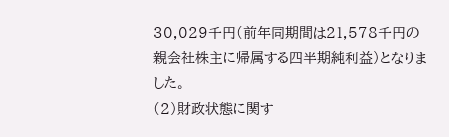30,029千円(前年同期間は21,578千円の親会社株主に帰属する四半期純利益)となりました。
(2)財政状態に関す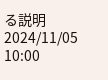る説明
2024/11/05 10:00